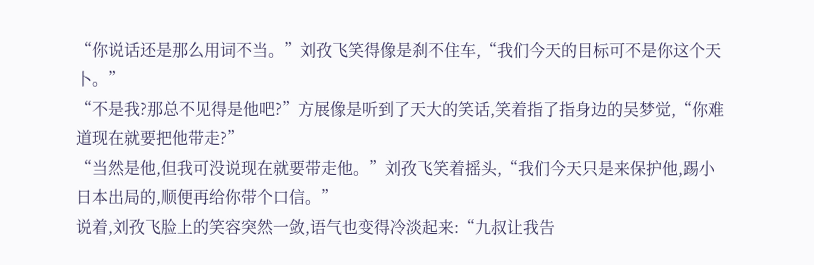“你说话还是那么用词不当。”刘孜飞笑得像是刹不住车,“我们今天的目标可不是你这个天卜。”
“不是我?那总不见得是他吧?”方展像是听到了天大的笑话,笑着指了指身边的吴梦觉,“你难道现在就要把他带走?”
“当然是他,但我可没说现在就要带走他。”刘孜飞笑着摇头,“我们今天只是来保护他,踢小日本出局的,顺便再给你带个口信。”
说着,刘孜飞脸上的笑容突然一敛,语气也变得冷淡起来:“九叔让我告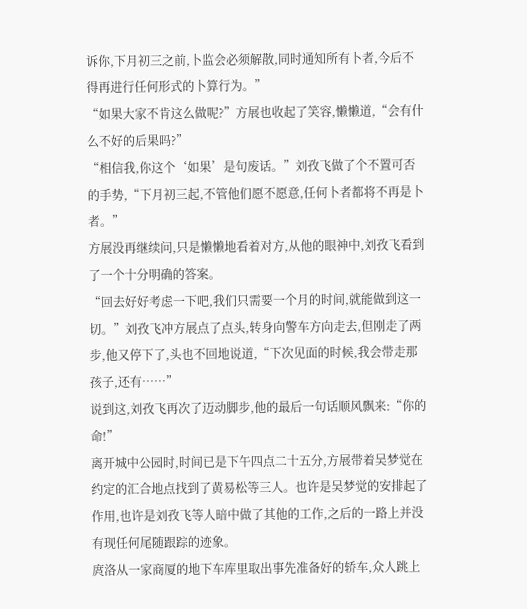诉你,下月初三之前,卜监会必须解散,同时通知所有卜者,今后不得再进行任何形式的卜算行为。”
“如果大家不肯这么做呢?”方展也收起了笑容,懒懒道,“会有什么不好的后果吗?”
“相信我,你这个‘如果’是句废话。”刘孜飞做了个不置可否的手势,“下月初三起,不管他们愿不愿意,任何卜者都将不再是卜者。”
方展没再继续问,只是懒懒地看着对方,从他的眼神中,刘孜飞看到了一个十分明确的答案。
“回去好好考虑一下吧,我们只需要一个月的时间,就能做到这一切。”刘孜飞冲方展点了点头,转身向警车方向走去,但刚走了两步,他又停下了,头也不回地说道,“下次见面的时候,我会带走那孩子,还有……”
说到这,刘孜飞再次了迈动脚步,他的最后一句话顺风飘来:“你的命!”
离开城中公园时,时间已是下午四点二十五分,方展带着吴梦觉在约定的汇合地点找到了黄易松等三人。也许是吴梦觉的安排起了作用,也许是刘孜飞等人暗中做了其他的工作,之后的一路上并没有现任何尾随跟踪的迹象。
庹洛从一家商厦的地下车库里取出事先准备好的轿车,众人跳上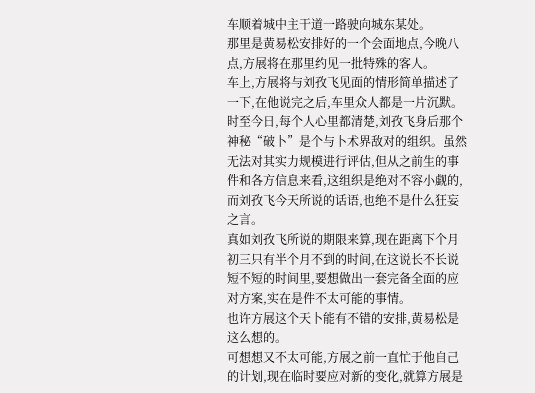车顺着城中主干道一路驶向城东某处。
那里是黄易松安排好的一个会面地点,今晚八点,方展将在那里约见一批特殊的客人。
车上,方展将与刘孜飞见面的情形简单描述了一下,在他说完之后,车里众人都是一片沉默。时至今日,每个人心里都清楚,刘孜飞身后那个神秘“破卜”是个与卜术界敌对的组织。虽然无法对其实力规模进行评估,但从之前生的事件和各方信息来看,这组织是绝对不容小觑的,而刘孜飞今天所说的话语,也绝不是什么狂妄之言。
真如刘孜飞所说的期限来算,现在距离下个月初三只有半个月不到的时间,在这说长不长说短不短的时间里,要想做出一套完备全面的应对方案,实在是件不太可能的事情。
也许方展这个天卜能有不错的安排,黄易松是这么想的。
可想想又不太可能,方展之前一直忙于他自己的计划,现在临时要应对新的变化,就算方展是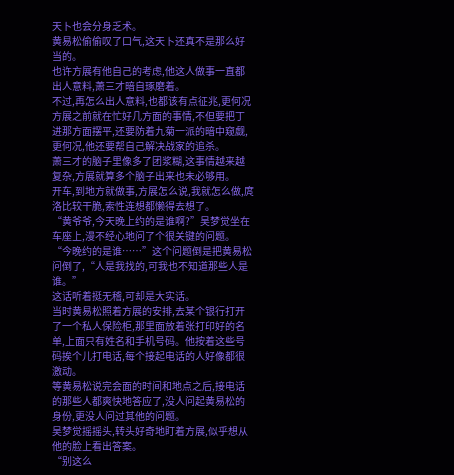天卜也会分身乏术。
黄易松偷偷叹了口气,这天卜还真不是那么好当的。
也许方展有他自己的考虑,他这人做事一直都出人意料,萧三才暗自琢磨着。
不过,再怎么出人意料,也都该有点征兆,更何况方展之前就在忙好几方面的事情,不但要把丁进那方面摆平,还要防着九菊一派的暗中窥觑,更何况,他还要帮自己解决战家的追杀。
萧三才的脑子里像多了团浆糊,这事情越来越复杂,方展就算多个脑子出来也未必够用。
开车,到地方就做事,方展怎么说,我就怎么做,庹洛比较干脆,索性连想都懒得去想了。
“黄爷爷,今天晚上约的是谁啊?”吴梦觉坐在车座上,漫不经心地问了个很关键的问题。
“今晚约的是谁……”这个问题倒是把黄易松问倒了,“人是我找的,可我也不知道那些人是谁。”
这话听着挺无稽,可却是大实话。
当时黄易松照着方展的安排,去某个银行打开了一个私人保险柜,那里面放着张打印好的名单,上面只有姓名和手机号码。他按着这些号码挨个儿打电话,每个接起电话的人好像都很激动。
等黄易松说完会面的时间和地点之后,接电话的那些人都爽快地答应了,没人问起黄易松的身份,更没人问过其他的问题。
吴梦觉摇摇头,转头好奇地盯着方展,似乎想从他的脸上看出答案。
“别这么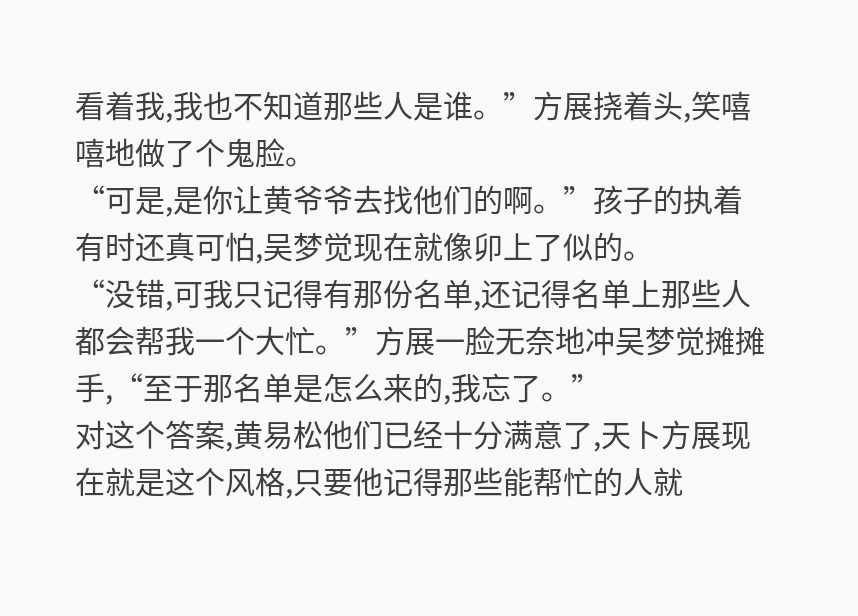看着我,我也不知道那些人是谁。”方展挠着头,笑嘻嘻地做了个鬼脸。
“可是,是你让黄爷爷去找他们的啊。”孩子的执着有时还真可怕,吴梦觉现在就像卯上了似的。
“没错,可我只记得有那份名单,还记得名单上那些人都会帮我一个大忙。”方展一脸无奈地冲吴梦觉摊摊手,“至于那名单是怎么来的,我忘了。”
对这个答案,黄易松他们已经十分满意了,天卜方展现在就是这个风格,只要他记得那些能帮忙的人就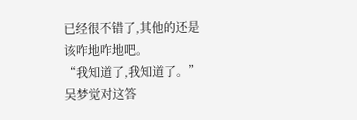已经很不错了,其他的还是该咋地咋地吧。
“我知道了,我知道了。”吴梦觉对这答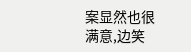案显然也很满意,边笑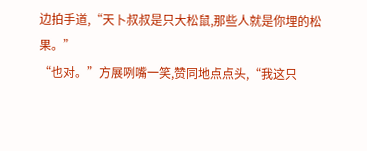边拍手道,“天卜叔叔是只大松鼠,那些人就是你埋的松果。”
“也对。”方展咧嘴一笑,赞同地点点头,“我这只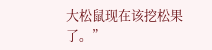大松鼠现在该挖松果了。”